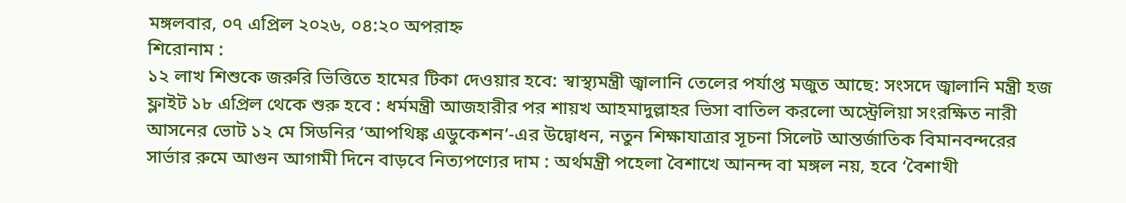মঙ্গলবার, ০৭ এপ্রিল ২০২৬, ০৪:২০ অপরাহ্ন
শিরোনাম :
১২ লাখ শিশুকে জরুরি ভিত্তিতে হামের টিকা দেওয়ার হবে: স্বাস্থ্যমন্ত্রী জ্বালানি তেলের পর্যাপ্ত মজুত আছে: সংসদে জ্বালানি মন্ত্রী হজ ফ্লাইট ১৮ এপ্রিল থেকে শুরু হবে : ধর্মমন্ত্রী আজহারীর পর শায়খ আহমাদুল্লাহর ভিসা বাতিল করলো অস্ট্রেলিয়া সংরক্ষিত নারী আসনের ভোট ১২ মে সিডনির ‘আপথিঙ্ক এডুকেশন’-এর উদ্বোধন, নতুন শিক্ষাযাত্রার সূচনা সিলেট আন্তর্জাতিক বিমানবন্দরের সার্ভার রুমে আগুন আগামী দিনে বাড়বে নিত্যপণ্যের দাম : অর্থমন্ত্রী পহেলা বৈশাখে আনন্দ বা মঙ্গল নয়, হবে ‘বৈশাখী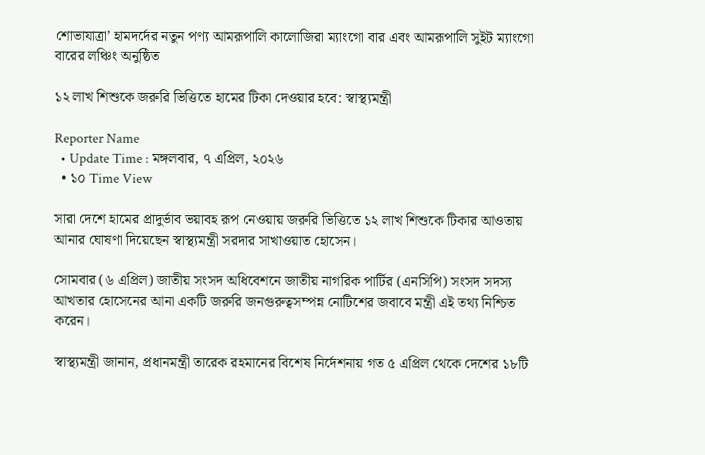শোভাযাত্রা’ হামদর্দের নতুন পণ্য আমরূপালি কালোজিরা ম্যাংগো বার এবং আমরূপালি সুইট ম্যাংগো বারের লঞ্চিং অনুষ্ঠিত

১২ লাখ শিশুকে জরুরি ভিত্তিতে হামের টিকা দেওয়ার হবে: স্বাস্থ্যমন্ত্রী

Reporter Name
  • Update Time : মঙ্গলবার, ৭ এপ্রিল, ২০২৬
  • ১০ Time View

সারা দেশে হামের প্রাদুর্ভাব ভয়াবহ রূপ নেওয়ায় জরুরি ভিত্তিতে ১২ লাখ শিশুকে টিকার আওতায় আনার ঘোষণা দিয়েছেন স্বাস্থ্যমন্ত্রী সরদার সাখাওয়াত হোসেন।

সোমবার (৬ এপ্রিল) জাতীয় সংসদ অধিবেশনে জাতীয় নাগরিক পার্টির (এনসিপি) সংসদ সদস্য আখতার হোসেনের আনা একটি জরুরি জনগুরুত্বসম্পন্ন নোটিশের জবাবে মন্ত্রী এই তথ্য নিশ্চিত করেন।

স্বাস্থ্যমন্ত্রী জানান, প্রধানমন্ত্রী তারেক রহমানের বিশেষ নির্দেশনায় গত ৫ এপ্রিল থেকে দেশের ১৮টি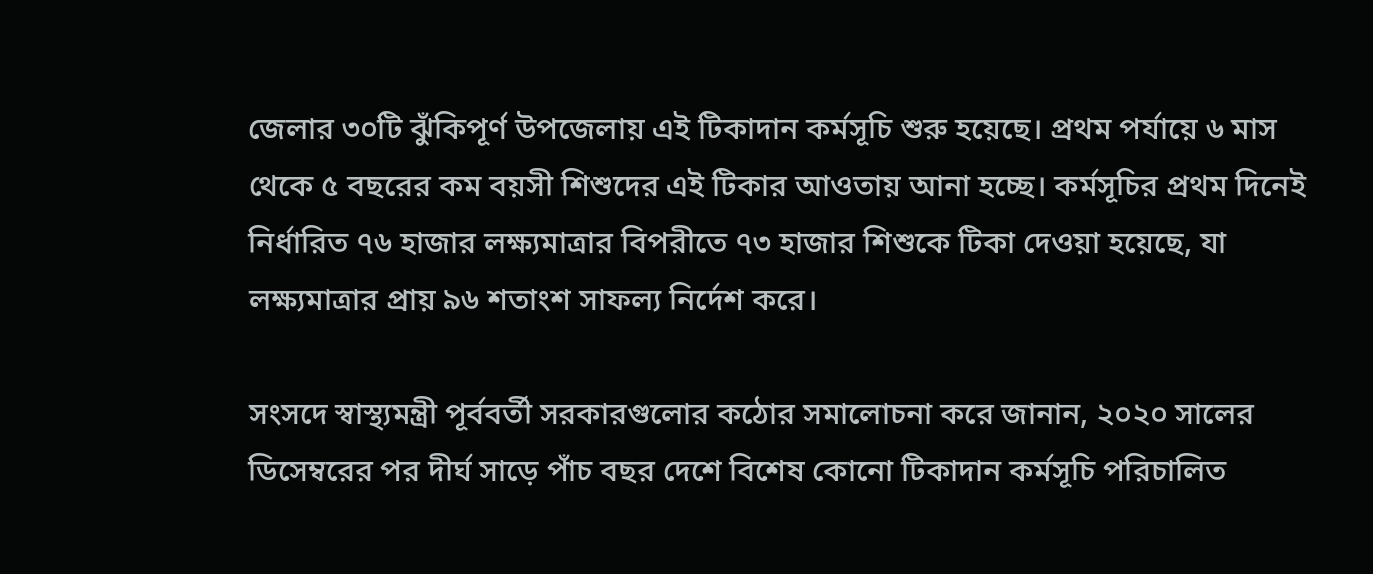জেলার ৩০টি ঝুঁকিপূর্ণ উপজেলায় এই টিকাদান কর্মসূচি শুরু হয়েছে। প্রথম পর্যায়ে ৬ মাস থেকে ৫ বছরের কম বয়সী শিশুদের এই টিকার আওতায় আনা হচ্ছে। কর্মসূচির প্রথম দিনেই নির্ধারিত ৭৬ হাজার লক্ষ্যমাত্রার বিপরীতে ৭৩ হাজার শিশুকে টিকা দেওয়া হয়েছে, যা লক্ষ্যমাত্রার প্রায় ৯৬ শতাংশ সাফল্য নির্দেশ করে।

সংসদে স্বাস্থ্যমন্ত্রী পূর্ববর্তী সরকারগুলোর কঠোর সমালোচনা করে জানান, ২০২০ সালের ডিসেম্বরের পর দীর্ঘ সাড়ে পাঁচ বছর দেশে বিশেষ কোনো টিকাদান কর্মসূচি পরিচালিত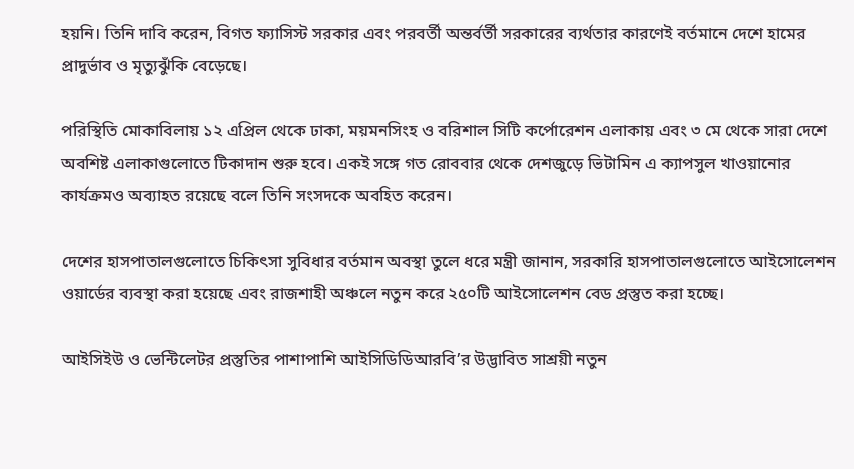হয়নি। তিনি দাবি করেন, বিগত ফ্যাসিস্ট সরকার এবং পরবর্তী অন্তর্বর্তী সরকারের ব্যর্থতার কারণেই বর্তমানে দেশে হামের প্রাদুর্ভাব ও মৃত্যুঝুঁকি বেড়েছে।

পরিস্থিতি মোকাবিলায় ১২ এপ্রিল থেকে ঢাকা, ময়মনসিংহ ও বরিশাল সিটি কর্পোরেশন এলাকায় এবং ৩ মে থেকে সারা দেশে অবশিষ্ট এলাকাগুলোতে টিকাদান শুরু হবে। একই সঙ্গে গত রোববার থেকে দেশজুড়ে ভিটামিন এ ক্যাপসুল খাওয়ানোর কার্যক্রমও অব্যাহত রয়েছে বলে তিনি সংসদকে অবহিত করেন।

দেশের হাসপাতালগুলোতে চিকিৎসা সুবিধার বর্তমান অবস্থা তুলে ধরে মন্ত্রী জানান, সরকারি হাসপাতালগুলোতে আইসোলেশন ওয়ার্ডের ব্যবস্থা করা হয়েছে এবং রাজশাহী অঞ্চলে নতুন করে ২৫০টি আইসোলেশন বেড প্রস্তুত করা হচ্ছে।

আইসিইউ ও ভেন্টিলেটর প্রস্তুতির পাশাপাশি আইসিডিডিআরবি’র উদ্ভাবিত সাশ্রয়ী নতুন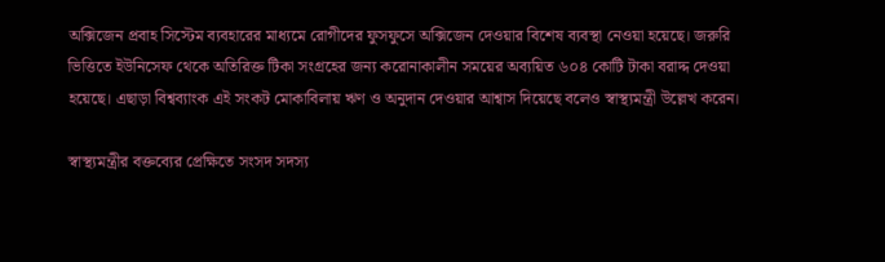অক্সিজেন প্রবাহ সিস্টেম ব্যবহারের মাধ্যমে রোগীদের ফুসফুসে অক্সিজেন দেওয়ার বিশেষ ব্যবস্থা নেওয়া হয়েছে। জরুরি ভিত্তিতে ইউনিসেফ থেকে অতিরিক্ত টিকা সংগ্রহের জন্য করোনাকালীন সময়ের অব্যয়িত ৬০৪ কোটি টাকা বরাদ্দ দেওয়া হয়েছে। এছাড়া বিশ্বব্যাংক এই সংকট মোকাবিলায় ঋণ ও অনুদান দেওয়ার আশ্বাস দিয়েছে বলেও স্বাস্থ্যমন্ত্রী উল্লেখ করেন।

স্বাস্থ্যমন্ত্রীর বক্তব্যের প্রেক্ষিতে সংসদ সদস্য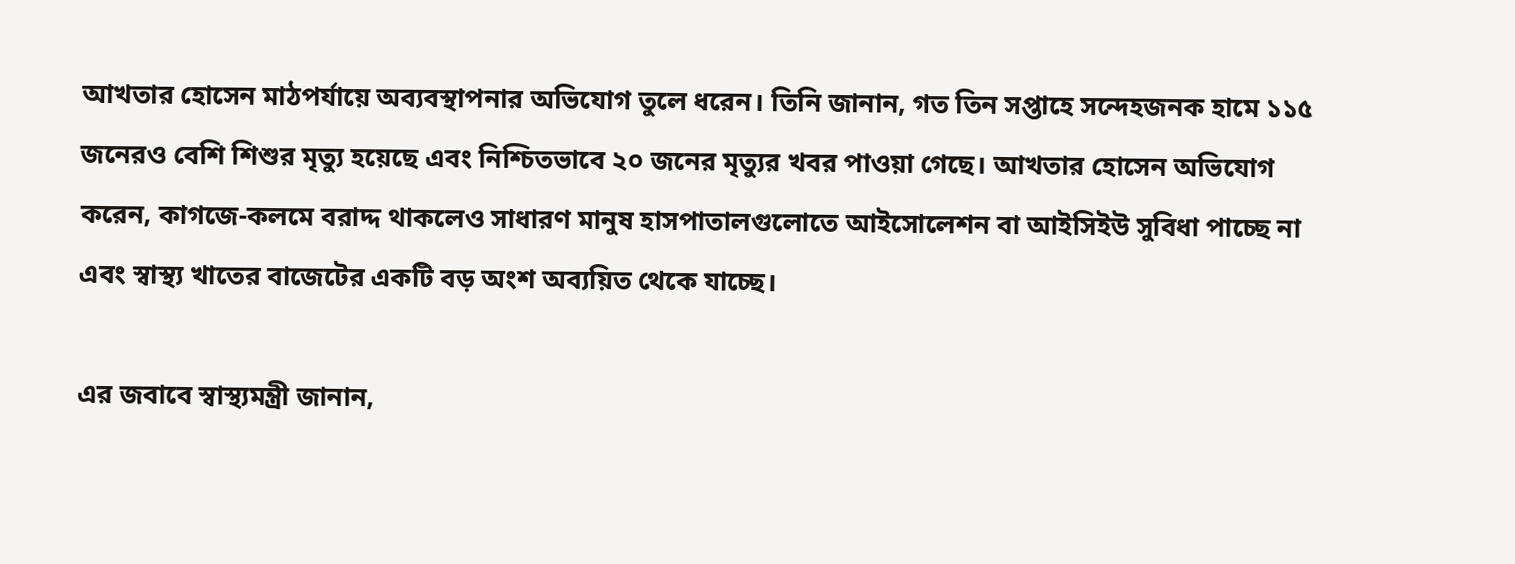আখতার হোসেন মাঠপর্যায়ে অব্যবস্থাপনার অভিযোগ তুলে ধরেন। তিনি জানান, গত তিন সপ্তাহে সন্দেহজনক হামে ১১৫ জনেরও বেশি শিশুর মৃত্যু হয়েছে এবং নিশ্চিতভাবে ২০ জনের মৃত্যুর খবর পাওয়া গেছে। আখতার হোসেন অভিযোগ করেন, কাগজে-কলমে বরাদ্দ থাকলেও সাধারণ মানুষ হাসপাতালগুলোতে আইসোলেশন বা আইসিইউ সুবিধা পাচ্ছে না এবং স্বাস্থ্য খাতের বাজেটের একটি বড় অংশ অব্যয়িত থেকে যাচ্ছে।

এর জবাবে স্বাস্থ্যমন্ত্রী জানান,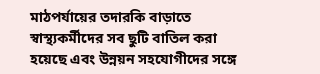মাঠপর্যায়ের তদারকি বাড়াতে স্বাস্থ্যকর্মীদের সব ছুটি বাতিল করা হয়েছে এবং উন্নয়ন সহযোগীদের সঙ্গে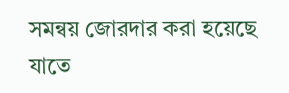সমন্বয় জোরদার করা হয়েছে যাতে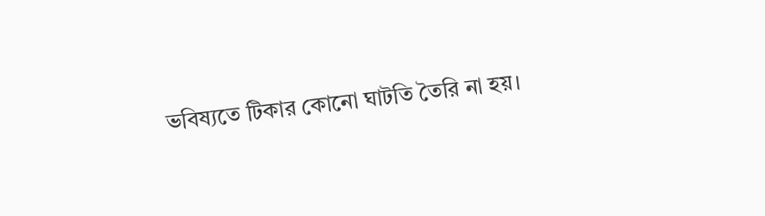ভবিষ্যতে টিকার কোনো ঘাটতি তৈরি না হয়।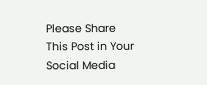Please Share This Post in Your Social Media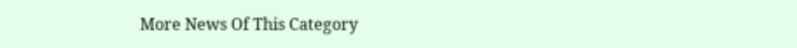More News Of This Category